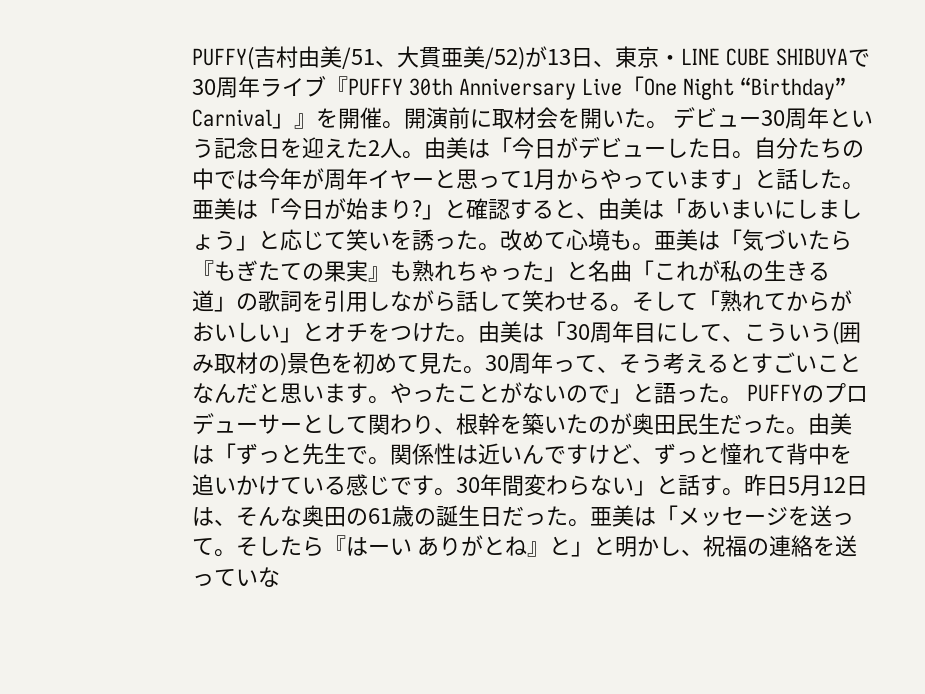PUFFY(吉村由美/51、大貫亜美/52)が13日、東京・LINE CUBE SHIBUYAで30周年ライブ『PUFFY 30th Anniversary Live「One Night “Birthday” Carnival」』を開催。開演前に取材会を開いた。 デビュー30周年という記念日を迎えた2人。由美は「今日がデビューした日。自分たちの中では今年が周年イヤーと思って1月からやっています」と話した。亜美は「今日が始まり?」と確認すると、由美は「あいまいにしましょう」と応じて笑いを誘った。改めて心境も。亜美は「気づいたら『もぎたての果実』も熟れちゃった」と名曲「これが私の生きる道」の歌詞を引用しながら話して笑わせる。そして「熟れてからがおいしい」とオチをつけた。由美は「30周年目にして、こういう(囲み取材の)景色を初めて見た。30周年って、そう考えるとすごいことなんだと思います。やったことがないので」と語った。 PUFFYのプロデューサーとして関わり、根幹を築いたのが奥田民生だった。由美は「ずっと先生で。関係性は近いんですけど、ずっと憧れて背中を追いかけている感じです。30年間変わらない」と話す。昨日5月12日は、そんな奥田の61歳の誕生日だった。亜美は「メッセージを送って。そしたら『はーい ありがとね』と」と明かし、祝福の連絡を送っていな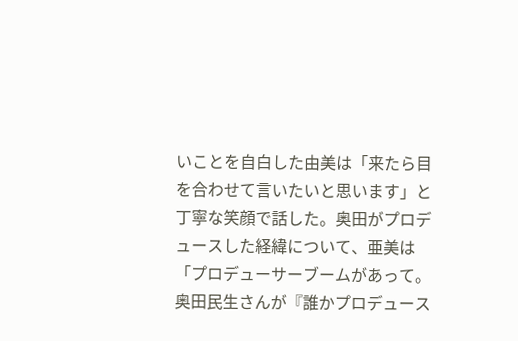いことを自白した由美は「来たら目を合わせて言いたいと思います」と丁寧な笑顔で話した。奥田がプロデュースした経緯について、亜美は「プロデューサーブームがあって。奥田民生さんが『誰かプロデュース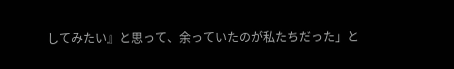してみたい』と思って、余っていたのが私たちだった」と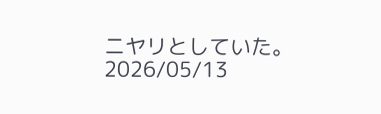ニヤリとしていた。
2026/05/13